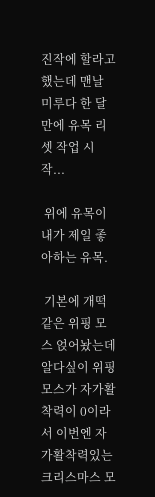진작에 할라고 했는데 맨날 미루다 한 달만에 유목 리셋 작업 시작...

 위에 유목이 내가 제일 좋아하는 유목.

 기본에 개떡같은 위핑 모스 얹어놨는데 알다싶이 위핑모스가 자가활착력이 0이라서 이번엔 자가활착력있는 크리스마스 모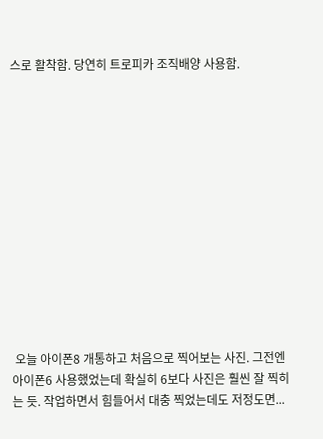스로 활착함. 당연히 트로피카 조직배양 사용함.













 오늘 아이폰8 개통하고 처음으로 찍어보는 사진. 그전엔 아이폰6 사용했었는데 확실히 6보다 사진은 훨씬 잘 찍히는 듯. 작업하면서 힘들어서 대충 찍었는데도 저정도면...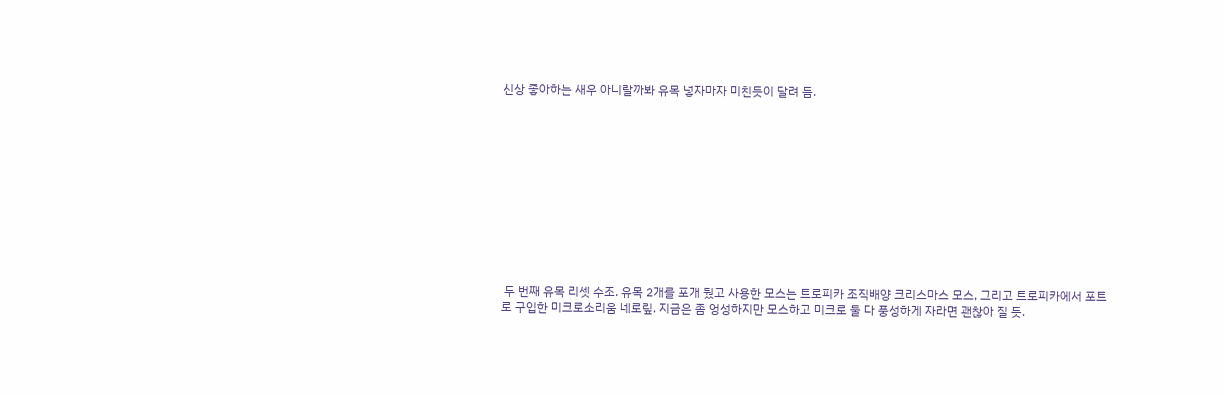신상 좋아하는 새우 아니랄까봐 유목 넣자마자 미친듯이 달려 듬.












 두 번째 유목 리셋 수조. 유목 2개를 포개 뒀고 사용한 모스는 트로피카 조직배양 크리스마스 모스, 그리고 트로피카에서 포트로 구입한 미크로소리움 네로맆. 지금은 좀 엉성하지만 모스하고 미크로 둘 다 풍성하게 자라면 괜찮아 질 듯.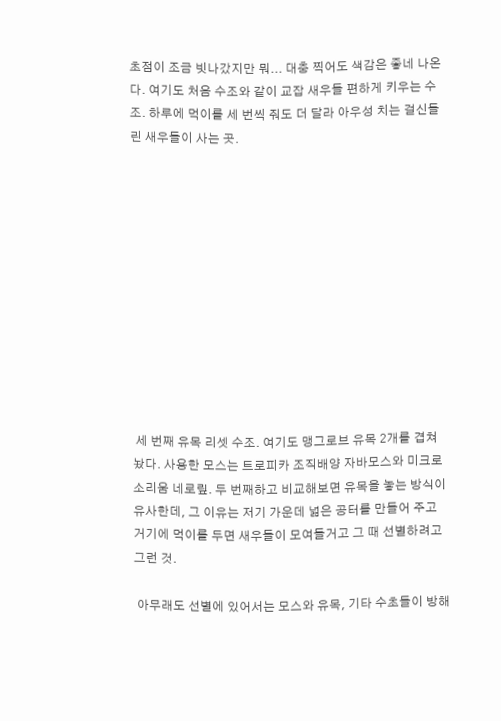초점이 조금 빗나갔지만 뭐... 대충 찍어도 색감은 좋네 나온다. 여기도 처음 수조와 같이 교잡 새우들 편하게 키우는 수조. 하루에 먹이를 세 번씩 줘도 더 달라 아우성 치는 걸신들린 새우들이 사는 곳.












 세 번째 유목 리셋 수조. 여기도 맹그로브 유목 2개를 겹쳐 놨다. 사용한 모스는 트로피카 조직배양 자바모스와 미크로소리움 네로맆. 두 번째하고 비교해보면 유목을 놓는 방식이 유사한데, 그 이유는 저기 가운데 넓은 공터를 만들어 주고 거기에 먹이를 두면 새우들이 모여들거고 그 때 선별하려고 그런 것.

 아무래도 선별에 있어서는 모스와 유목, 기타 수초들이 방해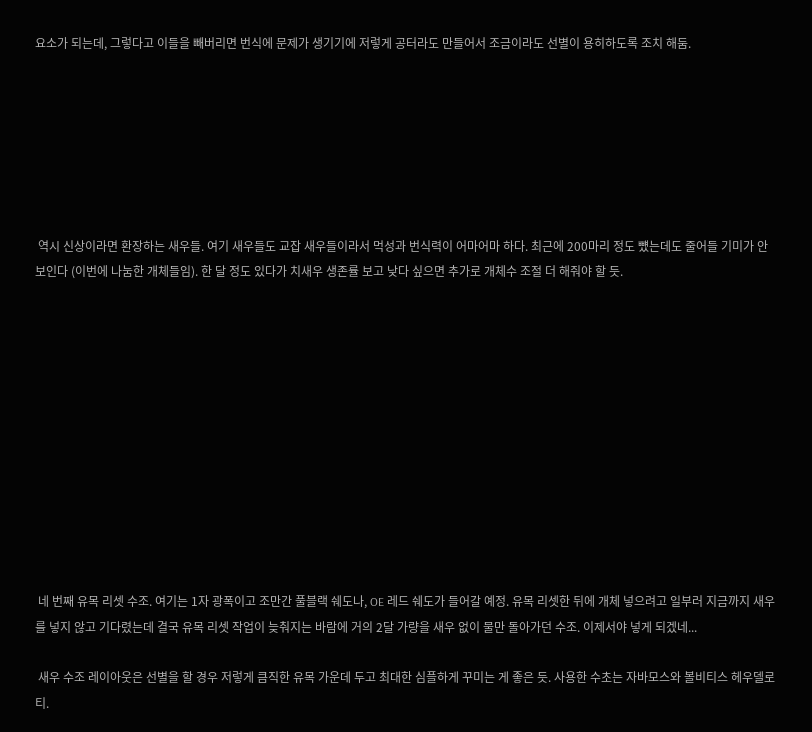요소가 되는데, 그렇다고 이들을 빼버리면 번식에 문제가 생기기에 저렇게 공터라도 만들어서 조금이라도 선별이 용히하도록 조치 해둠.







 역시 신상이라면 환장하는 새우들. 여기 새우들도 교잡 새우들이라서 먹성과 번식력이 어마어마 하다. 최근에 200마리 정도 뻈는데도 줄어들 기미가 안 보인다 (이번에 나눔한 개체들임). 한 달 정도 있다가 치새우 생존률 보고 낮다 싶으면 추가로 개체수 조절 더 해줘야 할 듯.












 네 번째 유목 리셋 수조. 여기는 1자 광폭이고 조만간 풀블랙 쉐도나, OE 레드 쉐도가 들어갈 예정. 유목 리셋한 뒤에 개체 넣으려고 일부러 지금까지 새우를 넣지 않고 기다렸는데 결국 유목 리셋 작업이 늦춰지는 바람에 거의 2달 가량을 새우 없이 물만 돌아가던 수조. 이제서야 넣게 되겠네...

 새우 수조 레이아웃은 선별을 할 경우 저렇게 큼직한 유목 가운데 두고 최대한 심플하게 꾸미는 게 좋은 듯. 사용한 수초는 자바모스와 볼비티스 헤우델로티.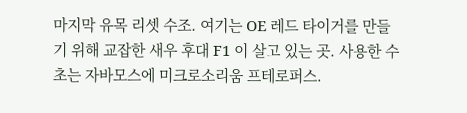마지막 유목 리셋 수조. 여기는 OE 레드 타이거를 만들기 위해 교잡한 새우 후대 F1 이 살고 있는 곳. 사용한 수초는 자바모스에 미크로소리움 프테로퍼스.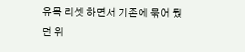유목 리셋 하면서 기존에 묶어 뒀던 위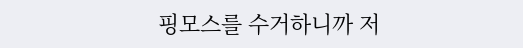핑모스를 수거하니까 저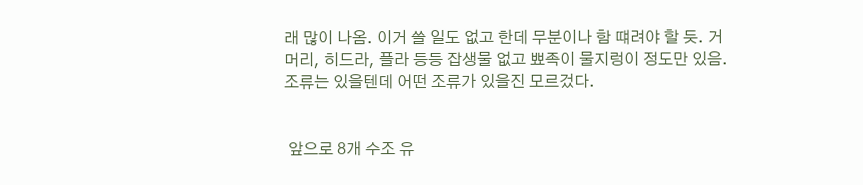래 많이 나옴. 이거 쓸 일도 없고 한데 무분이나 함 떄려야 할 듯. 거머리, 히드라, 플라 등등 잡생물 없고 뾰족이 물지렁이 정도만 있음. 조류는 있을텐데 어떤 조류가 있을진 모르겄다.


 앞으로 8개 수조 유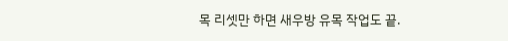목 리셋만 하면 새우방 유목 작업도 끝.